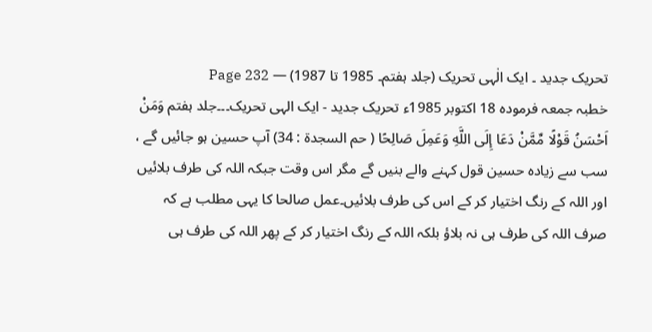تحریک جدید ۔ ایک الٰہی تحریک (جلد ہفتم۔ 1985 تا 1987) — Page 232
خطبہ جمعہ فرمودہ 18 اکتوبر 1985ء تحریک جدید - ایک الہی تحریک۔۔۔جلد ہفتم وَمَنْ اَحْسَنُ قَوْلًا مِّمَّنْ دَعَا إِلَى اللَّهِ وَعَمِلَ صَالِحًا ( حم السجدة : 34) آپ حسین ہو جائیں گے ، سب سے زیادہ حسین قول کہنے والے بنیں گے مگر اس وقت جبکہ اللہ کی طرف بلائیں اور اللہ کے رنگ اختیار کر کے اس کی طرف بلائیں۔عمل صالحا کا یہی مطلب ہے کہ صرف اللہ کی طرف ہی نہ بلاؤ بلکہ اللہ کے رنگ اختیار کر کے پھر اللہ کی طرف ہی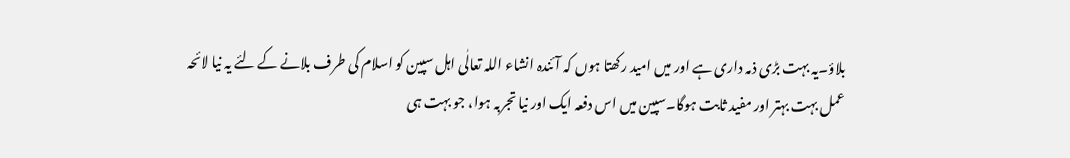بلاؤ۔یہ بہت بڑی ذمہ داری ہے اور میں امید رکھتا ہوں کہ آئندہ انشاء اللہ تعالٰی اہل سپین کو اسلام کی طرف بلانے کے لئے یہ نیا لائحہ عمل بہت بہتر اور مفید ثابت ہوگا۔سپین میں اس دفعہ ایک اور نیا تجربہ ہوا، جو بہت ہی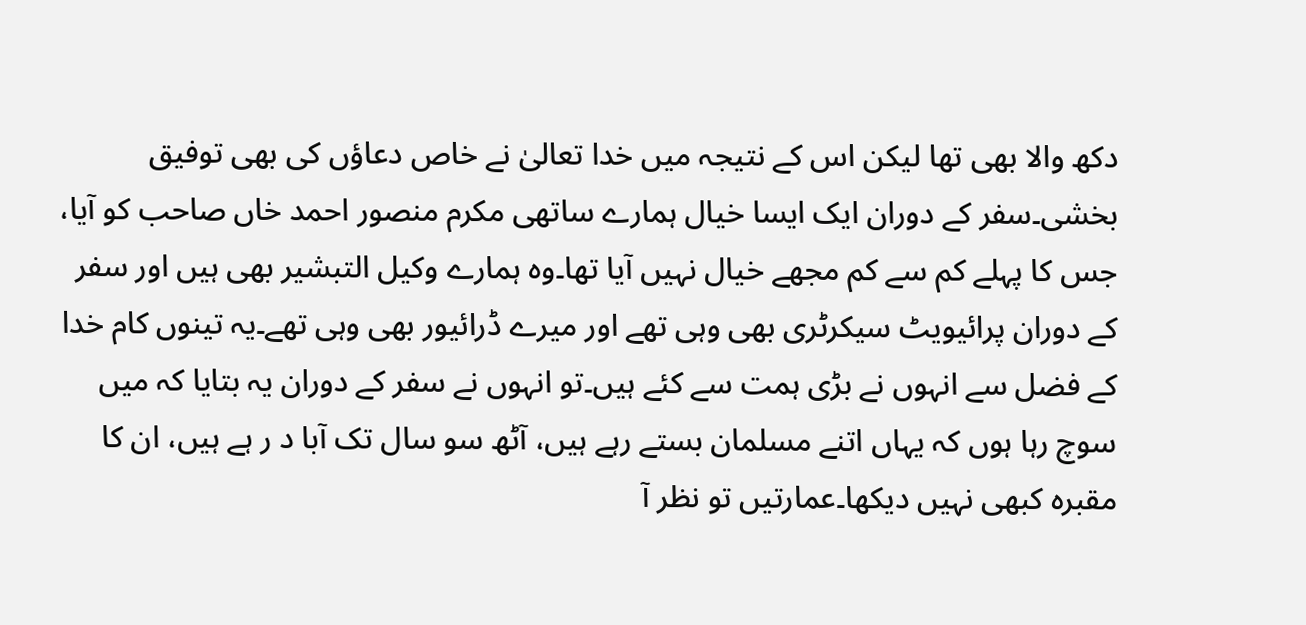دکھ والا بھی تھا لیکن اس کے نتیجہ میں خدا تعالیٰ نے خاص دعاؤں کی بھی توفیق بخشی۔سفر کے دوران ایک ایسا خیال ہمارے ساتھی مکرم منصور احمد خاں صاحب کو آیا، جس کا پہلے کم سے کم مجھے خیال نہیں آیا تھا۔وہ ہمارے وکیل التبشیر بھی ہیں اور سفر کے دوران پرائیویٹ سیکرٹری بھی وہی تھے اور میرے ڈرائیور بھی وہی تھے۔یہ تینوں کام خدا کے فضل سے انہوں نے بڑی ہمت سے کئے ہیں۔تو انہوں نے سفر کے دوران یہ بتایا کہ میں سوچ رہا ہوں کہ یہاں اتنے مسلمان بستے رہے ہیں، آٹھ سو سال تک آبا د ر ہے ہیں، ان کا مقبرہ کبھی نہیں دیکھا۔عمارتیں تو نظر آ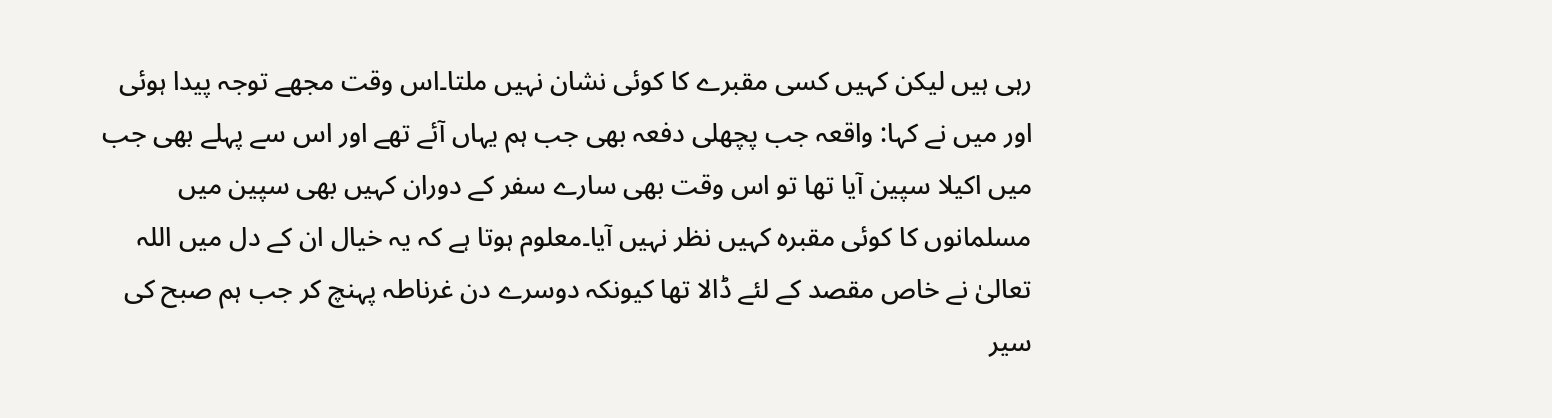رہی ہیں لیکن کہیں کسی مقبرے کا کوئی نشان نہیں ملتا۔اس وقت مجھے توجہ پیدا ہوئی اور میں نے کہا: واقعہ جب پچھلی دفعہ بھی جب ہم یہاں آئے تھے اور اس سے پہلے بھی جب میں اکیلا سپین آیا تھا تو اس وقت بھی سارے سفر کے دوران کہیں بھی سپین میں مسلمانوں کا کوئی مقبرہ کہیں نظر نہیں آیا۔معلوم ہوتا ہے کہ یہ خیال ان کے دل میں اللہ تعالیٰ نے خاص مقصد کے لئے ڈالا تھا کیونکہ دوسرے دن غرناطہ پہنچ کر جب ہم صبح کی سیر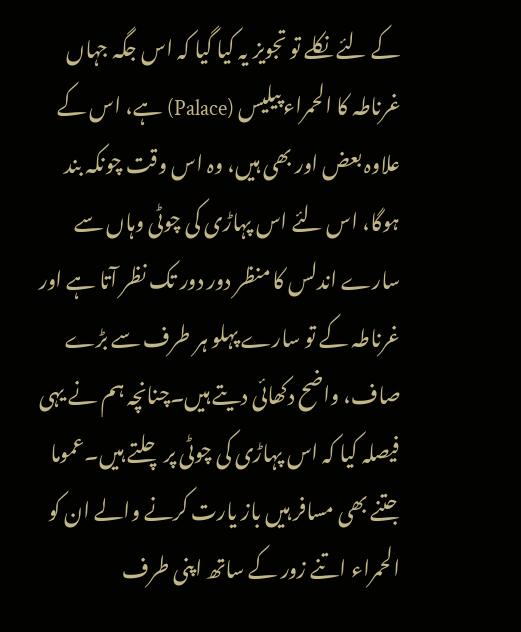کے لئے نکلے تو تجویز یہ کیا گیا کہ اس جگہ جہاں غرناطہ کا الحمراء پیلیس (Palace) ہے، اس کے علاوہ بعض اور بھی ہیں، وہ اس وقت چونکہ بند ہوگا، اس لئے اس پہاڑی کی چوٹی وہاں سے سارے اندلس کا منظر دور دور تک نظر آتا ہے اور غرناطہ کے تو سارے پہلو ہر طرف سے بڑے صاف، واضح دکھائی دیتے ہیں۔چنانچہ ہم نے یہی فیصلہ کیا کہ اس پہاڑی کی چوٹی پر چلتے ہیں۔عموما جتنے بھی مسافر ہیں باز یارت کرنے والے ان کو الحمراء اتنے زور کے ساتھ اپنی طرف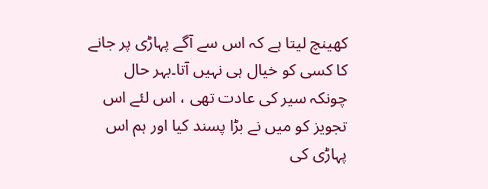کھینچ لیتا ہے کہ اس سے آگے پہاڑی پر جانے کا کسی کو خیال ہی نہیں آتا۔بہر حال چونکہ سیر کی عادت تھی ، اس لئے اس تجویز کو میں نے بڑا پسند کیا اور ہم اس پہاڑی کی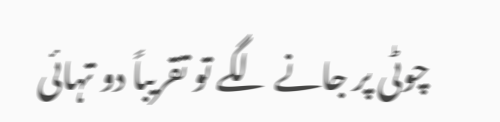چوٹی پر جانے لگے تو تقریباً دو تہائی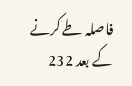فاصلہ طے کرنے کے بعد 232